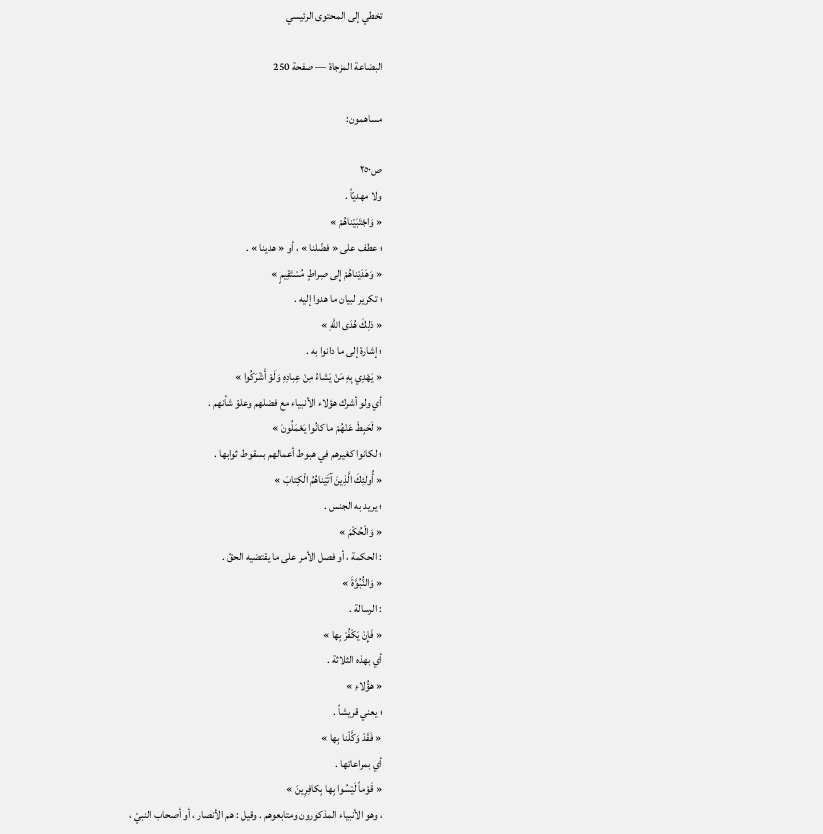تخطي إلى المحتوى الرئيسي

البضاعة المزجاة — صفحة 250

مساهمون:

ص٢٥٠
ولا مهديّاً .
« وَاجْتَبَيْناهُمْ »
؛ عطف على « فضّلنا » ، أو « هدينا » .
« وَهَدَيْناهُمْ إِلى صِراطٍ مُسْتَقِيمٍ »
؛ تكرير لبيان ما هدوا إليه .
« ذلِكَ هُدَى اللَّهِ »
؛ إشارة إلى ما دانوا به .
« يَهْدِي بِهِ مَنْ يَشاءُ مِنْ عِبادِهِ وَلَوْ أَشْرَكُوا »
أي ولو أشرك هؤلاء الأنبياء مع فضلهم وعلوّ شأنهم .
« لَحَبِطَ عَنْهُمْ ما كانُوا يَعْمَلُونَ »
؛ لكانوا كغيرهم في هبوط أعمالهم بسقوط ثوابها .
« أُولئِكَ الَّذِينَ آتَيْناهُمُ الْكِتابَ »
؛ يريد به الجنس .
« وَالْحُكْمَ »
: الحكمة ، أو فصل الأمر على ما يقتضيه الحقّ .
« وَالنُّبُوَّةَ »
: الرسالة .
« فَإِنْ يَكْفُرْ بِها »
أي بهذه الثلاثة .
« هؤُلاءِ »
؛ يعني قريشاً .
« فَقَدْ وَكَّلْنا بِها »
أي بمراعاتها .
« قَوْماً لَيْسُوا بِها بِكافِرِينَ »
، وهو الأنبياء المذكورون ومتابعوهم . وقيل : هم الأنصار ، أو أصحاب النبيّ ،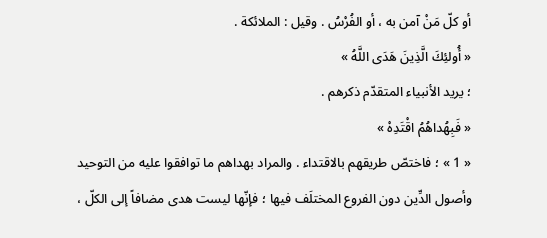أو كلّ مَنْ آمن به ، أو الفُرْسُ . وقيل : الملائكة .
« أُولئِكَ الَّذِينَ هَدَى اللَّهُ »
؛ يريد الأنبياء المتقدّم ذكرهم .
« فَبِهُداهُمُ اقْتَدِهْ »
« 1 » ؛ فاختصّ طريقهم بالاقتداء . والمراد بهداهم ما توافقوا عليه من التوحيد وأصول الدِّين دون الفروع المختلَف فيها ؛ فإنّها ليست هدى مضافاً إلى الكلّ ،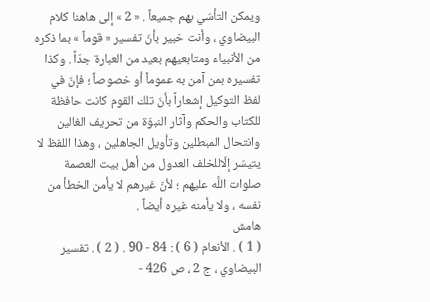ويمكن التأسّي بهم جميعاً . « 2 » إلى هاهنا كلام البيضاوي ، وأنت خبير بأنّ تفسير « قوماً » بما ذكره من الأنبياء ومتابعيهم بعيد من العبارة جدّاً . وكذا تفسيره بمن آمن به عموماً أو خصوصاً ؛ فإنّ في لفظ التوكيل إشعاراً بأنّ تلك القوم كانت حافظة للكتاب والحكم وآثار النبوّة من تحريف الغالين وانتحال المبطلين وتأويل الجاهلين ، وهذا اللفظ لا يتيسّر إلّاللخلف العدول من أهل بيت العصمة صلوات اللَّه عليهم ؛ لأنّ غيرهم لا يأمن الخطأ من نفسه ، ولا يأمنه غيره أيضاً .
هامش
( 1 ) . الأنعام ( 6 ) : 84 - 90 . ( 2 ) . تفسير البيضاوي ، ج 2 ، ص 426 -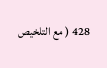428 ( مع التلخيص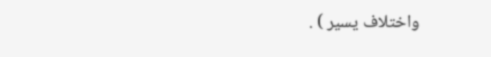واختلاف يسير ) .